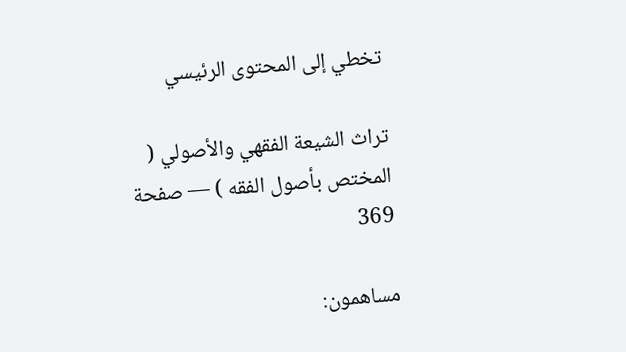تخطي إلى المحتوى الرئيسي

تراث الشيعة الفقهي والأصولي ( المختص بأصول الفقه ) — صفحة 369

مساهمون: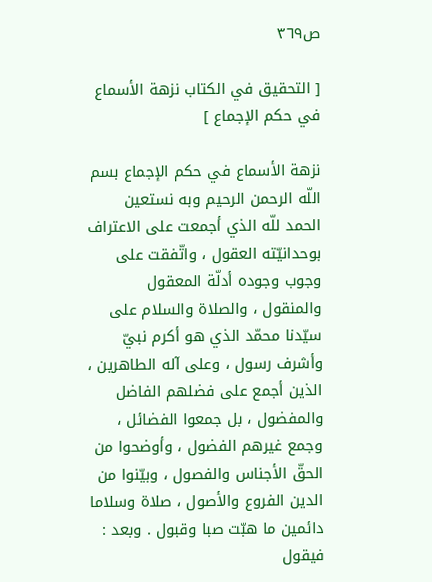ص٣٦٩

[ التحقيق في الكتاب نزهة الأسماع في حكم الإجماع ]

نزهة الأسماع في حكم الإجماع بسم اللّه الرحمن الرحيم وبه نستعين الحمد للّه الذي أجمعت على الاعتراف بوحدانيّته العقول ، واتّفقت على وجوب وجوده أدلّة المعقول والمنقول ، والصلاة والسلام على سيّدنا محمّد الذي هو أكرم نبيّ وأشرف رسول ، وعلى آله الطاهرين ، الذين أجمع على فضلهم الفاضل والمفضول ، بل جمعوا الفضائل ، وجمع غيرهم الفضول ، وأوضحوا من الحقّ الأجناس والفصول ، وبيّنوا من الدين الفروع والأصول ، صلاة وسلاما دائمين ما هبّت صبا وقبول . وبعد : فيقول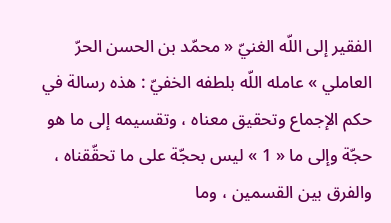الفقير إلى اللّه الغنيّ « محمّد بن الحسن الحرّ العاملي » عامله اللّه بلطفه الخفيّ : هذه رسالة في حكم الإجماع وتحقيق معناه ، وتقسيمه إلى ما هو حجّة وإلى ما « 1 » ليس بحجّة على ما تحقّقناه ، والفرق بين القسمين ، وما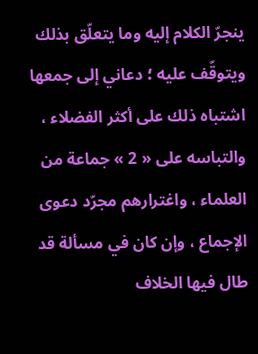ينجرّ الكلام إليه وما يتعلّق بذلك ويتوقّف عليه ؛ دعاني إلى جمعها اشتباه ذلك على أكثر الفضلاء ، والتباسه على « 2 » جماعة من العلماء ، واغترارهم مجرّد دعوى الإجماع ، وإن كان في مسألة قد طال فيها الخلاف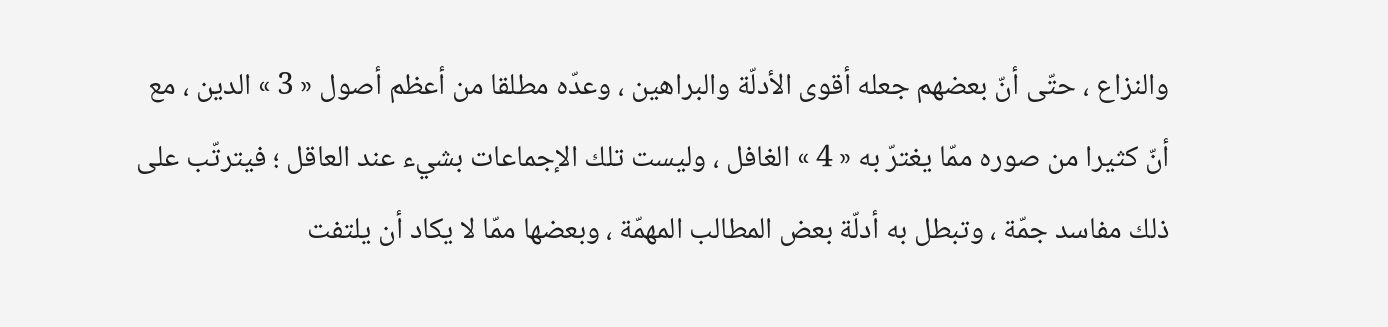والنزاع ، حتّى أنّ بعضهم جعله أقوى الأدلّة والبراهين ، وعدّه مطلقا من أعظم أصول « 3 » الدين ، مع أنّ كثيرا من صوره ممّا يغترّ به « 4 » الغافل ، وليست تلك الإجماعات بشيء عند العاقل ؛ فيترتّب على ذلك مفاسد جمّة ، وتبطل به أدلّة بعض المطالب المهمّة ، وبعضها ممّا لا يكاد أن يلتفت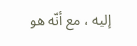إليه ، مع أنّه هو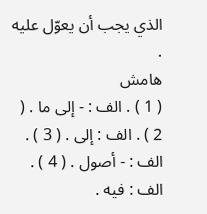الذي يجب أن يعوّل عليه .
هامش
( 1 ) . الف : - إلى ما . ( 2 ) . الف : إلى . ( 3 ) . الف : - أصول . ( 4 ) . الف : فيه .